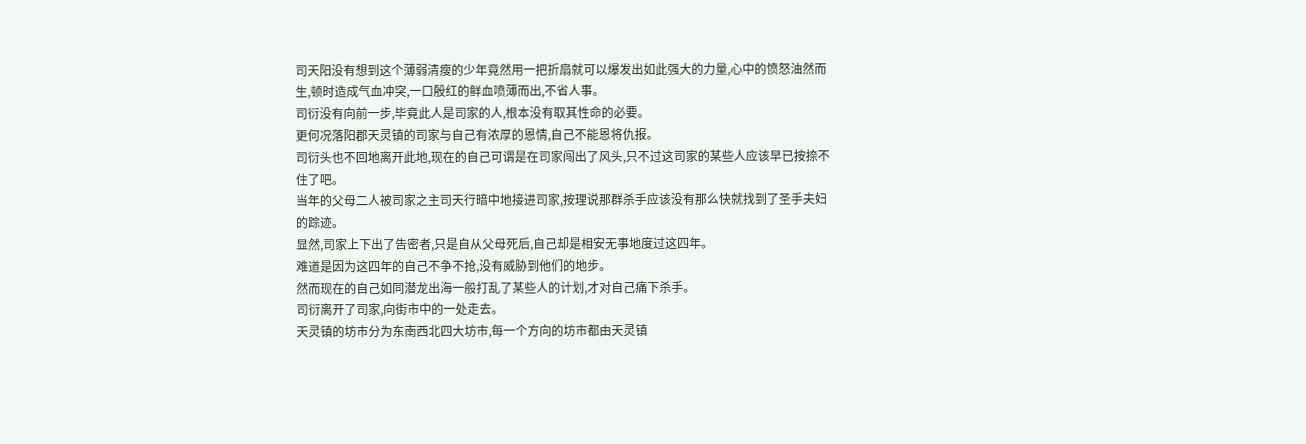司天阳没有想到这个薄弱清瘦的少年竟然用一把折扇就可以爆发出如此强大的力量,心中的愤怒油然而生,顿时造成气血冲突,一口殷红的鲜血喷薄而出,不省人事。
司衍没有向前一步,毕竟此人是司家的人,根本没有取其性命的必要。
更何况落阳郡天灵镇的司家与自己有浓厚的恩情,自己不能恩将仇报。
司衍头也不回地离开此地,现在的自己可谓是在司家闯出了风头,只不过这司家的某些人应该早已按捺不住了吧。
当年的父母二人被司家之主司天行暗中地接进司家,按理说那群杀手应该没有那么快就找到了圣手夫妇的踪迹。
显然,司家上下出了告密者,只是自从父母死后,自己却是相安无事地度过这四年。
难道是因为这四年的自己不争不抢,没有威胁到他们的地步。
然而现在的自己如同潜龙出海一般打乱了某些人的计划,才对自己痛下杀手。
司衍离开了司家,向街市中的一处走去。
天灵镇的坊市分为东南西北四大坊市,每一个方向的坊市都由天灵镇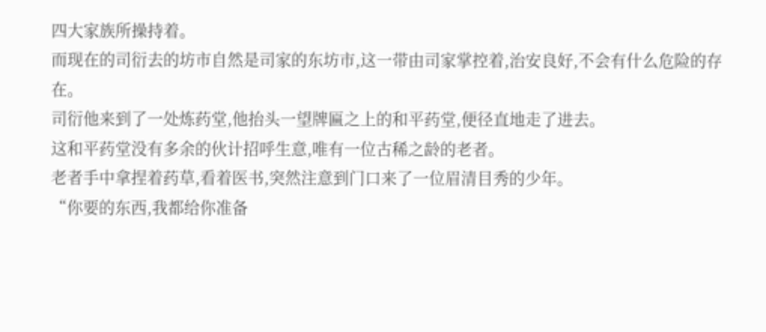四大家族所操持着。
而现在的司衍去的坊市自然是司家的东坊市,这一带由司家掌控着,治安良好,不会有什么危险的存在。
司衍他来到了一处炼药堂,他抬头一望牌匾之上的和平药堂,便径直地走了进去。
这和平药堂没有多余的伙计招呼生意,唯有一位古稀之龄的老者。
老者手中拿捏着药草,看着医书,突然注意到门口来了一位眉清目秀的少年。
“你要的东西,我都给你准备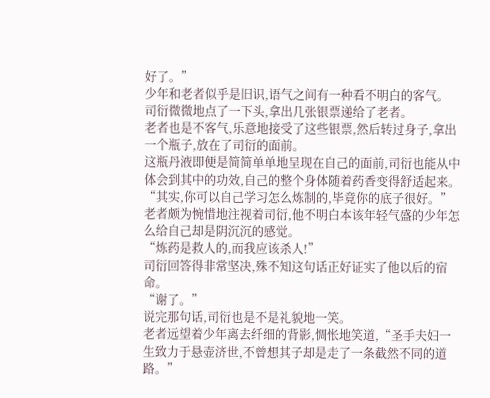好了。”
少年和老者似乎是旧识,语气之间有一种看不明白的客气。
司衍微微地点了一下头,拿出几张银票递给了老者。
老者也是不客气,乐意地接受了这些银票,然后转过身子,拿出一个瓶子,放在了司衍的面前。
这瓶丹液即便是简简单单地呈现在自己的面前,司衍也能从中体会到其中的功效,自己的整个身体随着药香变得舒适起来。
“其实,你可以自己学习怎么炼制的,毕竟你的底子很好。”
老者颇为惋惜地注视着司衍,他不明白本该年轻气盛的少年怎么给自己却是阴沉沉的感觉。
“炼药是救人的,而我应该杀人!”
司衍回答得非常坚决,殊不知这句话正好证实了他以后的宿命。
“谢了。”
说完那句话,司衍也是不是礼貌地一笑。
老者远望着少年离去纤细的背影,惆怅地笑道,“圣手夫妇一生致力于悬壶济世,不曾想其子却是走了一条截然不同的道路。”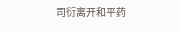司衍离开和平药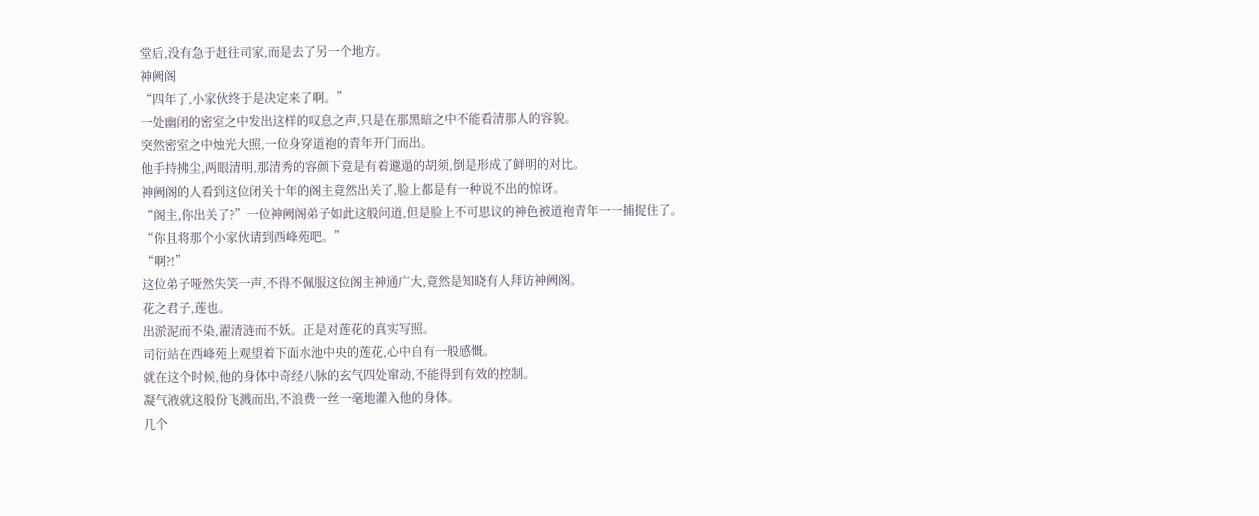堂后,没有急于赶往司家,而是去了另一个地方。
神阙阁
“四年了,小家伙终于是决定来了啊。”
一处幽闭的密室之中发出这样的叹息之声,只是在那黑暗之中不能看清那人的容貌。
突然密室之中烛光大照,一位身穿道袍的青年开门而出。
他手持拂尘,两眼清明,那清秀的容颜下竟是有着邋遢的胡须,倒是形成了鲜明的对比。
神阙阁的人看到这位闭关十年的阁主竟然出关了,脸上都是有一种说不出的惊讶。
“阁主,你出关了?”一位神阙阁弟子如此这般问道,但是脸上不可思议的神色被道袍青年一一捕捉住了。
“你且将那个小家伙请到西峰苑吧。”
“啊?!”
这位弟子哑然失笑一声,不得不佩服这位阁主神通广大,竟然是知晓有人拜访神阙阁。
花之君子,莲也。
出淤泥而不染,濯清涟而不妖。正是对莲花的真实写照。
司衍站在西峰苑上观望着下面水池中央的莲花,心中自有一般感慨。
就在这个时候,他的身体中奇经八脉的玄气四处窜动,不能得到有效的控制。
凝气液就这般份飞溅而出,不浪费一丝一毫地灌入他的身体。
几个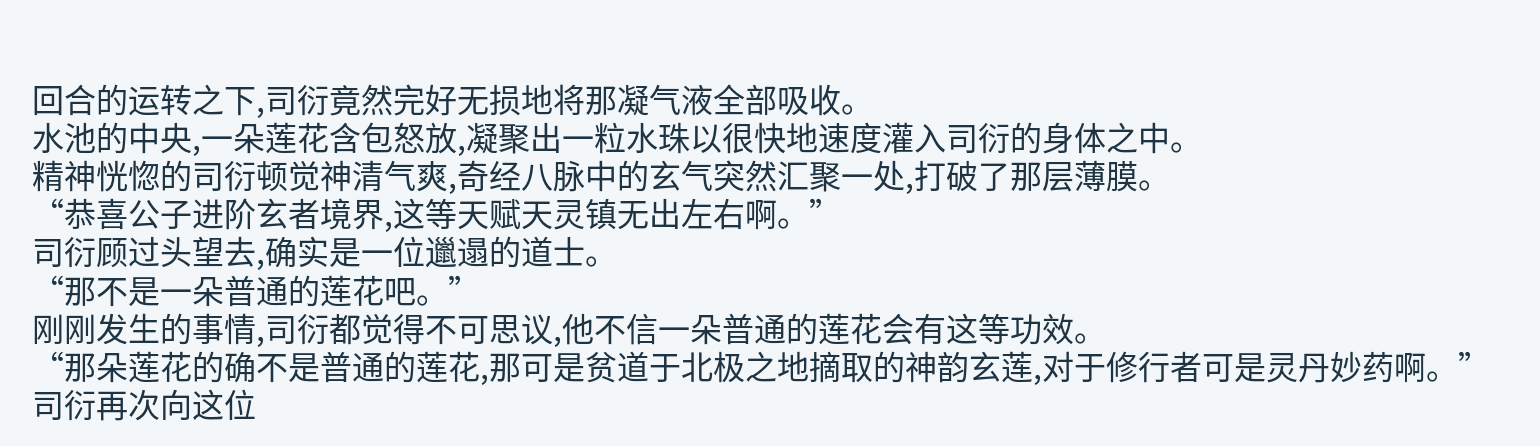回合的运转之下,司衍竟然完好无损地将那凝气液全部吸收。
水池的中央,一朵莲花含包怒放,凝聚出一粒水珠以很快地速度灌入司衍的身体之中。
精神恍惚的司衍顿觉神清气爽,奇经八脉中的玄气突然汇聚一处,打破了那层薄膜。
“恭喜公子进阶玄者境界,这等天赋天灵镇无出左右啊。”
司衍顾过头望去,确实是一位邋遢的道士。
“那不是一朵普通的莲花吧。”
刚刚发生的事情,司衍都觉得不可思议,他不信一朵普通的莲花会有这等功效。
“那朵莲花的确不是普通的莲花,那可是贫道于北极之地摘取的神韵玄莲,对于修行者可是灵丹妙药啊。”
司衍再次向这位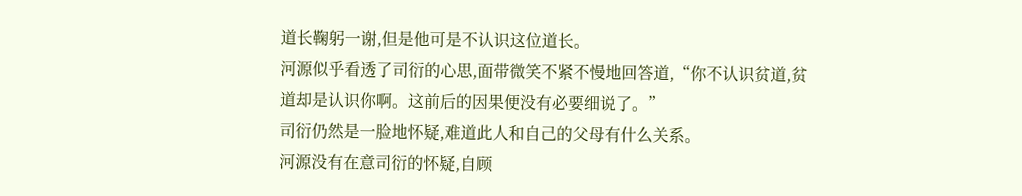道长鞠躬一谢,但是他可是不认识这位道长。
河源似乎看透了司衍的心思,面带微笑不紧不慢地回答道,“你不认识贫道,贫道却是认识你啊。这前后的因果便没有必要细说了。”
司衍仍然是一脸地怀疑,难道此人和自己的父母有什么关系。
河源没有在意司衍的怀疑,自顾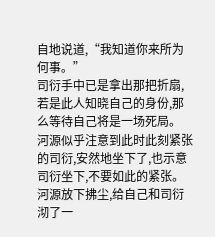自地说道,“我知道你来所为何事。”
司衍手中已是拿出那把折扇,若是此人知晓自己的身份,那么等待自己将是一场死局。
河源似乎注意到此时此刻紧张的司衍,安然地坐下了,也示意司衍坐下,不要如此的紧张。
河源放下拂尘,给自己和司衍沏了一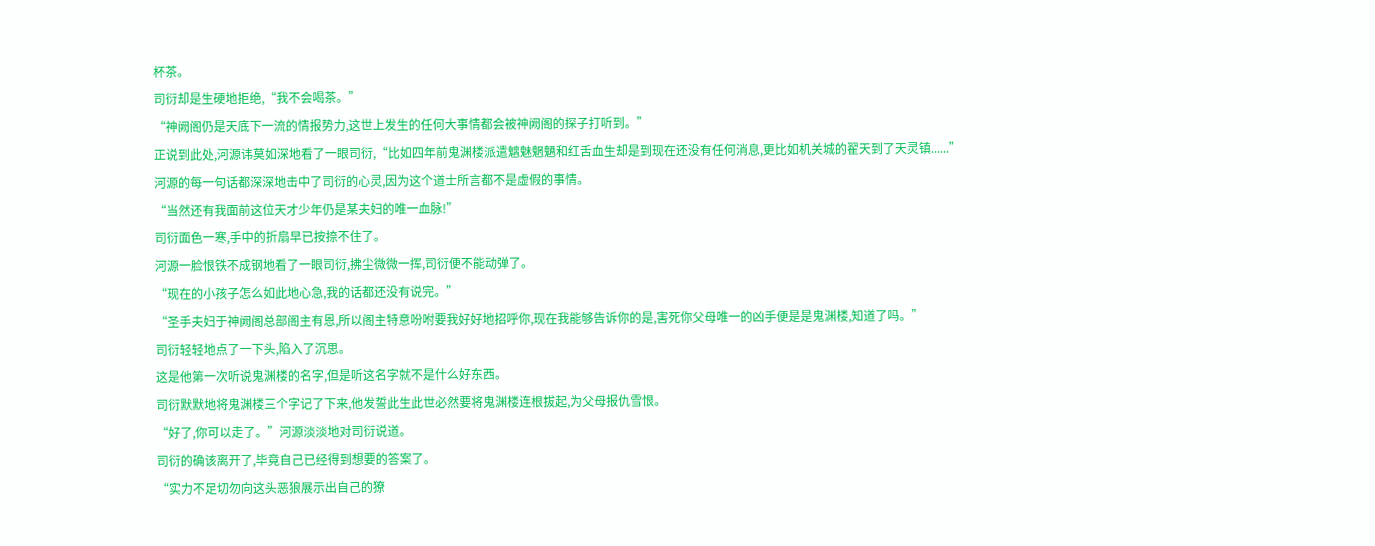杯茶。
司衍却是生硬地拒绝,“我不会喝茶。”
“神阙阁仍是天底下一流的情报势力,这世上发生的任何大事情都会被神阙阁的探子打听到。”
正说到此处,河源讳莫如深地看了一眼司衍,“比如四年前鬼渊楼派遣魑魅魍魉和红舌血生却是到现在还没有任何消息,更比如机关城的翟天到了天灵镇......”
河源的每一句话都深深地击中了司衍的心灵,因为这个道士所言都不是虚假的事情。
“当然还有我面前这位天才少年仍是某夫妇的唯一血脉!”
司衍面色一寒,手中的折扇早已按捺不住了。
河源一脸恨铁不成钢地看了一眼司衍,拂尘微微一挥,司衍便不能动弹了。
“现在的小孩子怎么如此地心急,我的话都还没有说完。”
“圣手夫妇于神阙阁总部阁主有恩,所以阁主特意吩咐要我好好地招呼你,现在我能够告诉你的是,害死你父母唯一的凶手便是是鬼渊楼,知道了吗。”
司衍轻轻地点了一下头,陷入了沉思。
这是他第一次听说鬼渊楼的名字,但是听这名字就不是什么好东西。
司衍默默地将鬼渊楼三个字记了下来,他发誓此生此世必然要将鬼渊楼连根拔起,为父母报仇雪恨。
“好了,你可以走了。”河源淡淡地对司衍说道。
司衍的确该离开了,毕竟自己已经得到想要的答案了。
“实力不足切勿向这头恶狼展示出自己的獠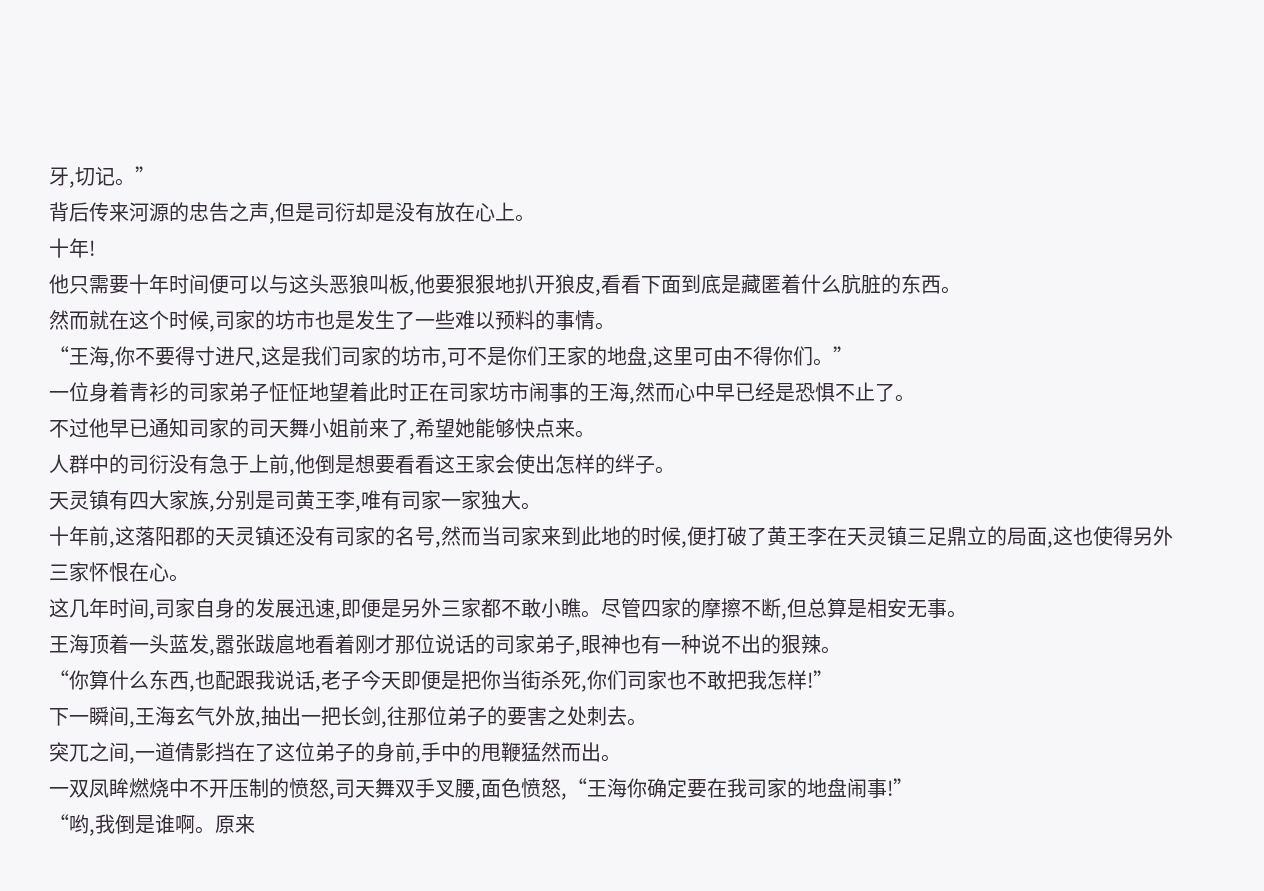牙,切记。”
背后传来河源的忠告之声,但是司衍却是没有放在心上。
十年!
他只需要十年时间便可以与这头恶狼叫板,他要狠狠地扒开狼皮,看看下面到底是藏匿着什么肮脏的东西。
然而就在这个时候,司家的坊市也是发生了一些难以预料的事情。
“王海,你不要得寸进尺,这是我们司家的坊市,可不是你们王家的地盘,这里可由不得你们。”
一位身着青衫的司家弟子怔怔地望着此时正在司家坊市闹事的王海,然而心中早已经是恐惧不止了。
不过他早已通知司家的司天舞小姐前来了,希望她能够快点来。
人群中的司衍没有急于上前,他倒是想要看看这王家会使出怎样的绊子。
天灵镇有四大家族,分别是司黄王李,唯有司家一家独大。
十年前,这落阳郡的天灵镇还没有司家的名号,然而当司家来到此地的时候,便打破了黄王李在天灵镇三足鼎立的局面,这也使得另外三家怀恨在心。
这几年时间,司家自身的发展迅速,即便是另外三家都不敢小瞧。尽管四家的摩擦不断,但总算是相安无事。
王海顶着一头蓝发,嚣张跋扈地看着刚才那位说话的司家弟子,眼神也有一种说不出的狠辣。
“你算什么东西,也配跟我说话,老子今天即便是把你当街杀死,你们司家也不敢把我怎样!”
下一瞬间,王海玄气外放,抽出一把长剑,往那位弟子的要害之处刺去。
突兀之间,一道倩影挡在了这位弟子的身前,手中的甩鞭猛然而出。
一双凤眸燃烧中不开压制的愤怒,司天舞双手叉腰,面色愤怒,“王海你确定要在我司家的地盘闹事!”
“哟,我倒是谁啊。原来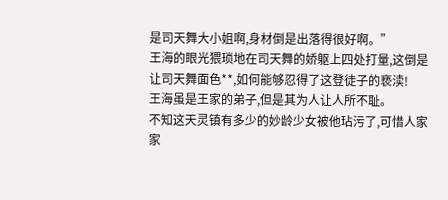是司天舞大小姐啊,身材倒是出落得很好啊。”
王海的眼光猥琐地在司天舞的娇躯上四处打量,这倒是让司天舞面色**,如何能够忍得了这登徒子的亵渎!
王海虽是王家的弟子,但是其为人让人所不耻。
不知这天灵镇有多少的妙龄少女被他玷污了,可惜人家家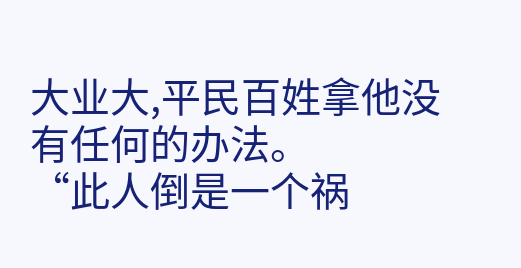大业大,平民百姓拿他没有任何的办法。
“此人倒是一个祸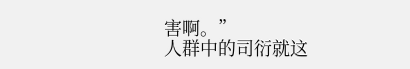害啊。”
人群中的司衍就这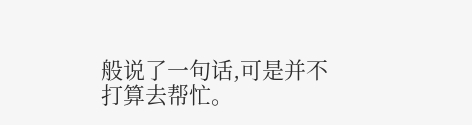般说了一句话,可是并不打算去帮忙。